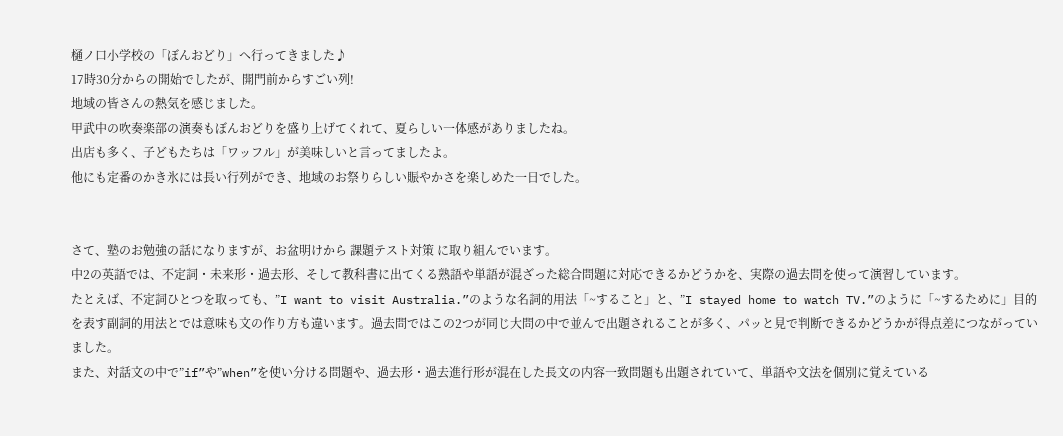樋ノ口小学校の「ぼんおどり」へ行ってきました♪
17時30分からの開始でしたが、開門前からすごい列!
地域の皆さんの熱気を感じました。
甲武中の吹奏楽部の演奏もぼんおどりを盛り上げてくれて、夏らしい一体感がありましたね。
出店も多く、子どもたちは「ワッフル」が美味しいと言ってましたよ。
他にも定番のかき氷には長い行列ができ、地域のお祭りらしい賑やかさを楽しめた一日でした。


さて、塾のお勉強の話になりますが、お盆明けから 課題テスト対策 に取り組んでいます。
中2の英語では、不定詞・未来形・過去形、そして教科書に出てくる熟語や単語が混ざった総合問題に対応できるかどうかを、実際の過去問を使って演習しています。
たとえば、不定詞ひとつを取っても、”I want to visit Australia.”のような名詞的用法「~すること」と、”I stayed home to watch TV.”のように「~するために」目的を表す副詞的用法とでは意味も文の作り方も違います。過去問ではこの2つが同じ大問の中で並んで出題されることが多く、パッと見で判断できるかどうかが得点差につながっていました。
また、対話文の中で”if”や”when”を使い分ける問題や、過去形・過去進行形が混在した長文の内容一致問題も出題されていて、単語や文法を個別に覚えている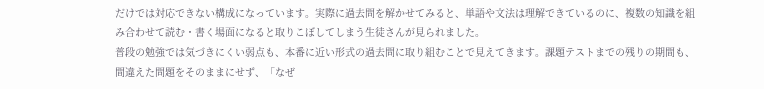だけでは対応できない構成になっています。実際に過去問を解かせてみると、単語や文法は理解できているのに、複数の知識を組み合わせて読む・書く場面になると取りこぼしてしまう生徒さんが見られました。
普段の勉強では気づきにくい弱点も、本番に近い形式の過去問に取り組むことで見えてきます。課題テストまでの残りの期間も、間違えた問題をそのままにせず、「なぜ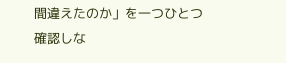間違えたのか」を一つひとつ確認しな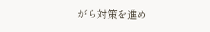がら対策を進め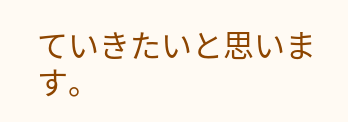ていきたいと思います。